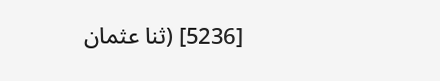[5236] (ثنا عثمان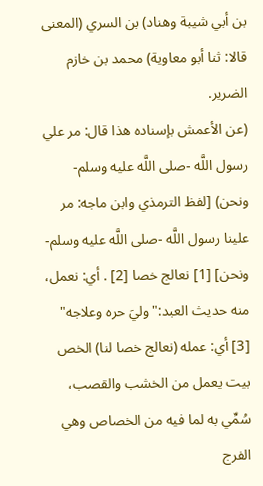بن أبي شيبة وهناد) بن السري (المعنى قالا: ثنا أبو معاوية) محمد بن خازم الضرير.
(عن الأعمش بإسناده هذا قال: مر علي رسول اللَّه -صلى اللَّه عليه وسلم- ونحن) [لفظ الترمذي وابن ماجه: مر علينا رسول اللَّه -صلى اللَّه عليه وسلم- ونحن] [1] نعالج خصا [2] . أي: نعمل، منه حديث العبد:"وليَ حره وعلاجه" [3] أي: عمله (نعالج خصا لنا) الخص بيت يعمل من الخشب والقصب، سُمِّي به لما فيه من الخصاص وهي الفرج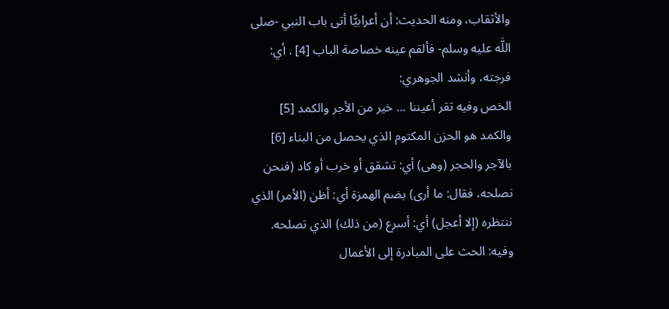والأثقاب، ومنه الحديث: أن أعرابيًّا أتى باب النبي -صلى اللَّه عليه وسلم- فألقم عينه خصاصة الباب [4] . أي: فرجته، وأنشد الجوهري:
الخص وفيه تقر أعيننا ... خير من الأجر والكمد [5]
والكمد هو الحزن المكتوم الذي يحصل من البناء [6] بالآجر والحجر (وهى) أي: تشقق أو خرب أو كاد (فنحن نصلحه، فقال: ما أرى) بضم الهمزة أي: أظن (الأمر) الذي ننتظره (إلا أعجل) أي: أسرع (من ذلك) الذي تصلحه.
وفيه: الحث على المبادرة إلى الأعمال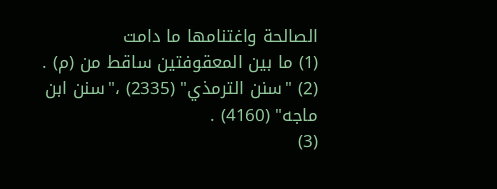الصالحة واغتنامها ما دامت
(1) ما بين المعقوفتين ساقط من (م) .
(2) "سنن الترمذي" (2335) ،"سنن ابن ماجه" (4160) .
(3)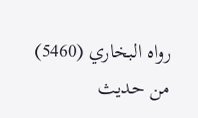رواه البخاري (5460) من حديث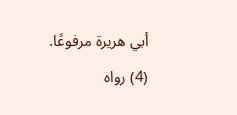أبي هريرة مرفوعًا.
(4) رواه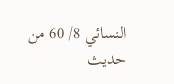النسائي 8/ 60 من حديث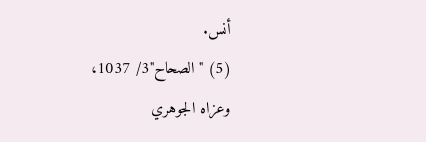أنس.
(5) "الصحاح"3/ 1037، وعزاه الجوهري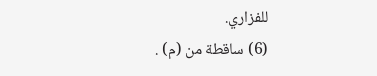للفزاري.
(6) ساقطة من (م) .